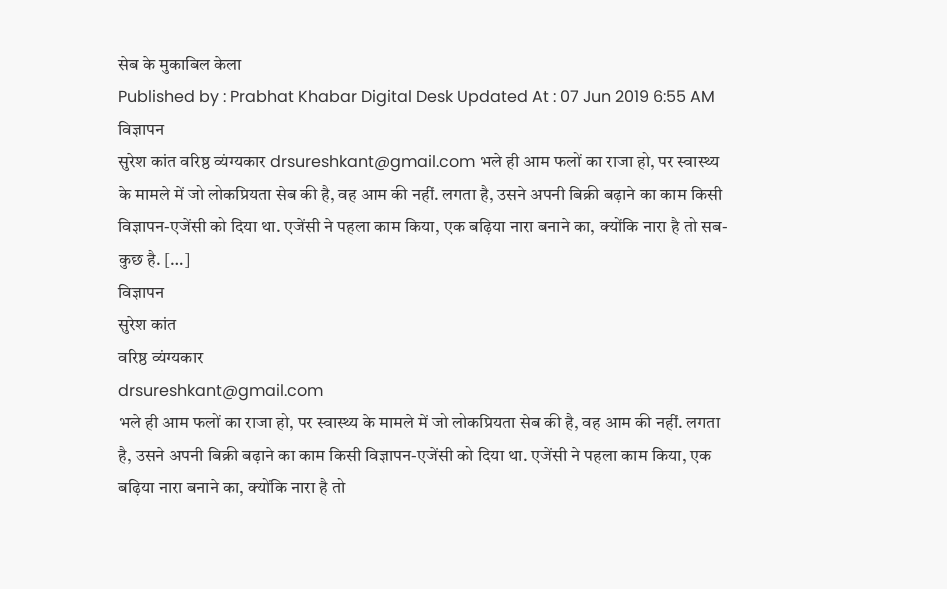सेब के मुकाबिल केला
Published by : Prabhat Khabar Digital Desk Updated At : 07 Jun 2019 6:55 AM
विज्ञापन
सुरेश कांत वरिष्ठ व्यंग्यकार drsureshkant@gmail.com भले ही आम फलों का राजा हो, पर स्वास्थ्य के मामले में जो लोकप्रियता सेब की है, वह आम की नहीं. लगता है, उसने अपनी बिक्री बढ़ाने का काम किसी विज्ञापन-एजेंसी को दिया था. एजेंसी ने पहला काम किया, एक बढ़िया नारा बनाने का, क्योंकि नारा है तो सब-कुछ है. […]
विज्ञापन
सुरेश कांत
वरिष्ठ व्यंग्यकार
drsureshkant@gmail.com
भले ही आम फलों का राजा हो, पर स्वास्थ्य के मामले में जो लोकप्रियता सेब की है, वह आम की नहीं. लगता है, उसने अपनी बिक्री बढ़ाने का काम किसी विज्ञापन-एजेंसी को दिया था. एजेंसी ने पहला काम किया, एक बढ़िया नारा बनाने का, क्योंकि नारा है तो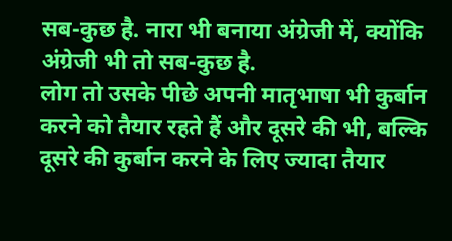सब-कुछ है. नारा भी बनाया अंग्रेजी में, क्योंकि अंग्रेजी भी तो सब-कुछ है.
लोग तो उसके पीछे अपनी मातृभाषा भी कुर्बान करने को तैयार रहते हैं और दूसरे की भी, बल्कि दूसरे की कुर्बान करने के लिए ज्यादा तैयार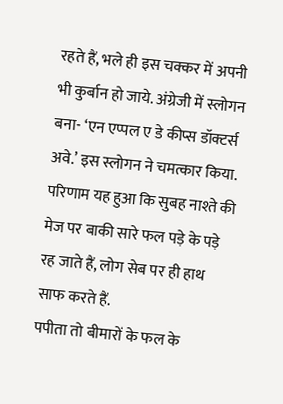रहते हैं, भले ही इस चक्कर में अपनी भी कुर्बान हो जाये. अंग्रेजी में स्लोगन बना- ‘एन एप्पल ए डे कीप्स डॉक्टर्स अवे.’ इस स्लोगन ने चमत्कार किया. परिणाम यह हुआ कि सुबह नाश्ते की मेज पर बाकी सारे फल पड़े के पड़े रह जाते हैं, लोग सेब पर ही हाथ साफ करते हैं.
पपीता तो बीमारों के फल के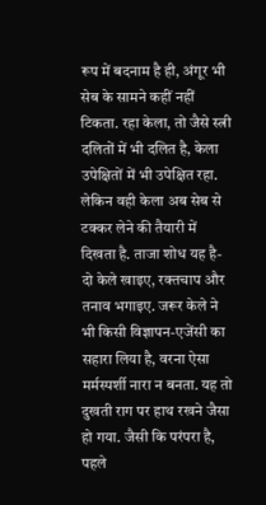रूप में बदनाम है ही, अंगूर भी सेब के सामने कहीं नहीं टिकता. रहा केला, तो जैसे स्त्री दलितों में भी दलित है, केला उपेक्षितों में भी उपेक्षित रहा.
लेकिन वही केला अब सेब से टक्कर लेने की तैयारी में दिखता है. ताजा शोध यह है- दो केले खाइए, रक्तचाप और तनाव भगाइए. जरूर केले ने भी किसी विज्ञापन-एजेंसी का सहारा लिया है, वरना ऐसा मर्मस्पर्शी नारा न बनता. यह तो दुखती राग पर हाथ रखने जैसा हो गया. जैसी कि परंपरा है, पहले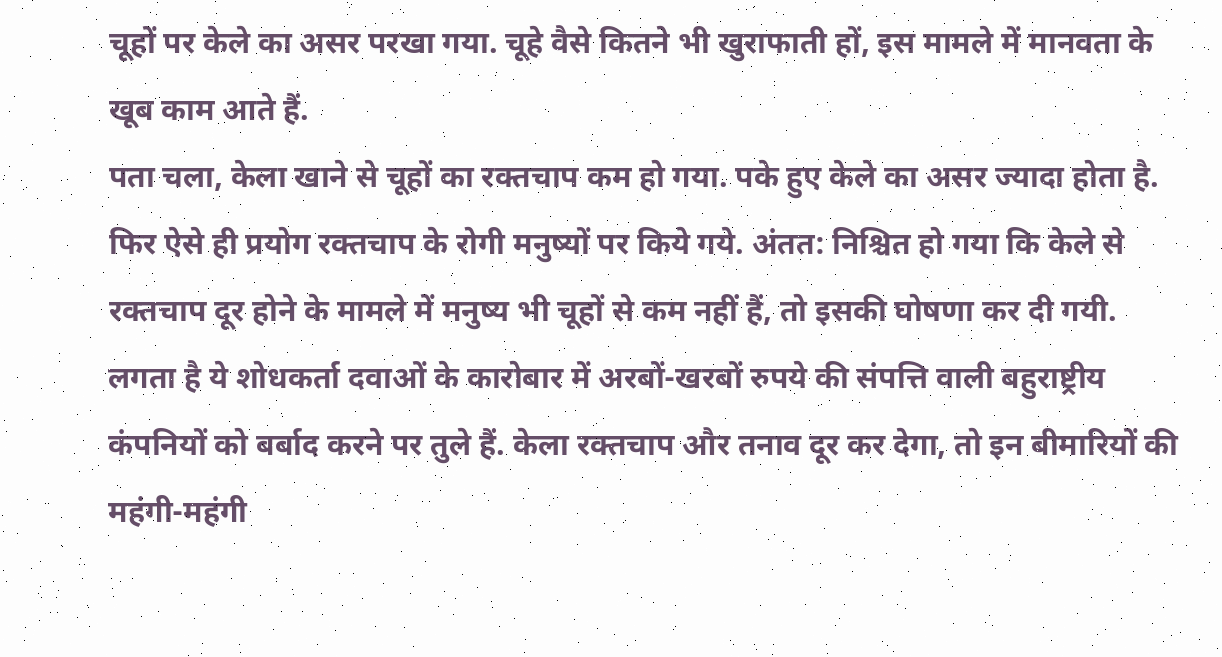चूहों पर केले का असर परखा गया. चूहे वैसे कितने भी खुराफाती हों, इस मामले में मानवता के खूब काम आते हैं.
पता चला, केला खाने से चूहों का रक्तचाप कम हो गया. पके हुए केले का असर ज्यादा होता है. फिर ऐसे ही प्रयोग रक्तचाप के रोगी मनुष्यों पर किये गये. अंतत: निश्चित हो गया कि केले से रक्तचाप दूर होने के मामले में मनुष्य भी चूहों से कम नहीं हैं, तो इसकी घोषणा कर दी गयी.
लगता है ये शोधकर्ता दवाओं के कारोबार में अरबों-खरबों रुपये की संपत्ति वाली बहुराष्ट्रीय कंपनियों को बर्बाद करने पर तुले हैं. केला रक्तचाप और तनाव दूर कर देगा, तो इन बीमारियों की महंगी-महंगी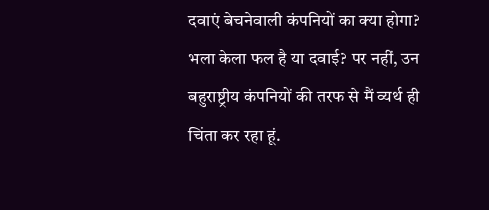दवाएं बेचनेवाली कंपनियों का क्या होगा? भला केला फल है या दवाई? पर नहीं, उन बहुराष्ट्रीय कंपनियों की तरफ से मैं व्यर्थ ही चिंता कर रहा हूं.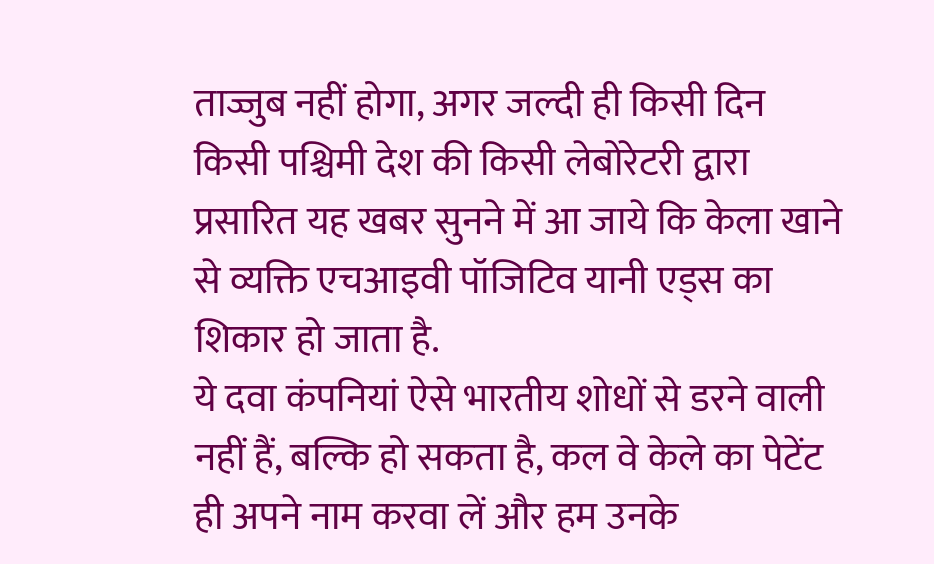ताज्जुब नहीं होगा, अगर जल्दी ही किसी दिन किसी पश्चिमी देश की किसी लेबोरेटरी द्वारा प्रसारित यह खबर सुनने में आ जाये कि केला खाने से व्यक्ति एचआइवी पॉजिटिव यानी एड्स का शिकार हो जाता है.
ये दवा कंपनियां ऐसे भारतीय शोधों से डरने वाली नहीं हैं, बल्कि हो सकता है, कल वे केले का पेटेंट ही अपने नाम करवा लें और हम उनके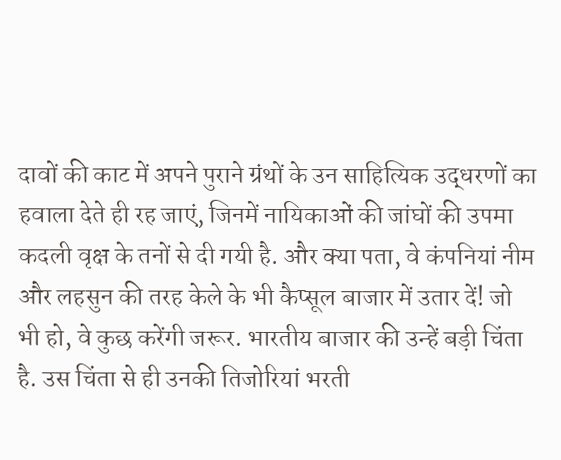दावों की काट में अपने पुराने ग्रंथों के उन साहित्यिक उद्धरणों का हवाला देते ही रह जाएं, जिनमें नायिकाओं की जांघों की उपमा कदली वृक्ष के तनों से दी गयी है. और क्या पता, वे कंपनियां नीम और लहसुन की तरह केले के भी कैप्सूल बाजार में उतार दें! जो भी हो, वे कुछ करेंगी जरूर. भारतीय बाजार की उन्हें बड़ी चिंता है. उस चिंता से ही उनकी तिजोरियां भरती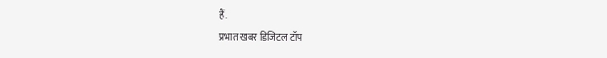हैं.
प्रभात खबर डिजिटल टॉप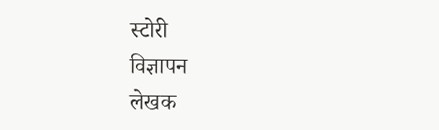स्टोरी
विज्ञापन
लेखक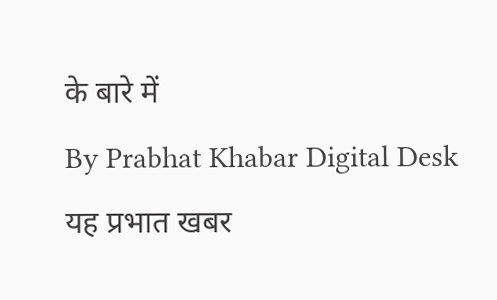के बारे में
By Prabhat Khabar Digital Desk
यह प्रभात खबर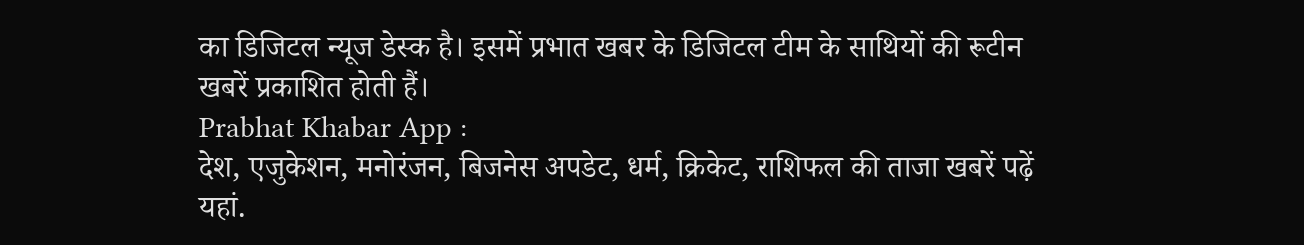का डिजिटल न्यूज डेस्क है। इसमें प्रभात खबर के डिजिटल टीम के साथियों की रूटीन खबरें प्रकाशित होती हैं।
Prabhat Khabar App :
देश, एजुकेशन, मनोरंजन, बिजनेस अपडेट, धर्म, क्रिकेट, राशिफल की ताजा खबरें पढ़ें यहां.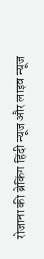रोजाना की ब्रेकिंग हिंदी न्यूज और लाइव न्यूज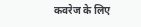कवरेज के लिए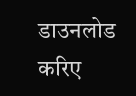डाउनलोड करिए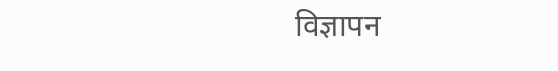विज्ञापन